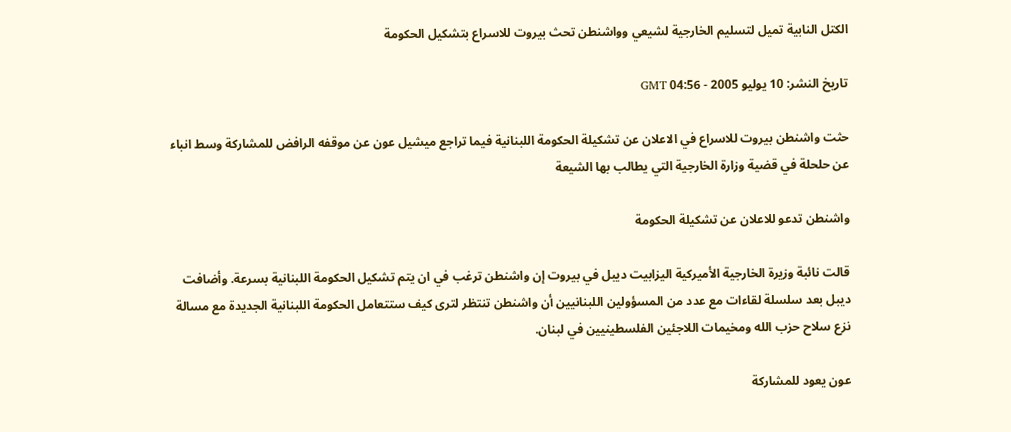الكتل النابية تميل لتسليم الخارجية لشيعي وواشنطن تحث بيروت للاسراع بتشكيل الحكومة

تاريخ النشر: 10 يوليو 2005 - 04:56 GMT

حثت واشنطن بيروت للاسراع في الاعلان عن تشكيلة الحكومة اللبنانية فيما تراجع ميشيل عون عن موقفه الرافض للمشاركة وسط انباء عن حلحلة في قضية وزارة الخارجية التي يطالب بها الشيعة

واشنطن تدعو للاعلان عن تشكيلة الحكومة

قالت نائبة وزيرة الخارجية الأميركية اليزابيت ديبل في بيروت إن واشنطن ترغب في ان يتم تشكيل الحكومة اللبنانية بسرعة. وأضافت ديبل بعد سلسلة لقاءات مع عدد من المسؤولين اللبنانيين أن واشنطن تنتظر لترى كيف ستتعامل الحكومة اللبنانية الجديدة مع مسالة نزع سلاح حزب الله ومخيمات اللاجئين الفلسطينيين في لبنان.

عون يعود للمشاركة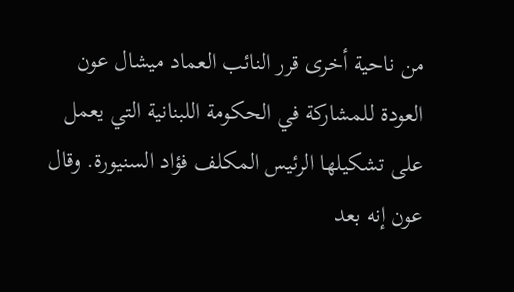من ناحية أخرى قرر النائب العماد ميشال عون العودة للمشاركة في الحكومة اللبنانية التي يعمل على تشكيلها الرئيس المكلف فؤاد السنيورة. وقال عون إنه بعد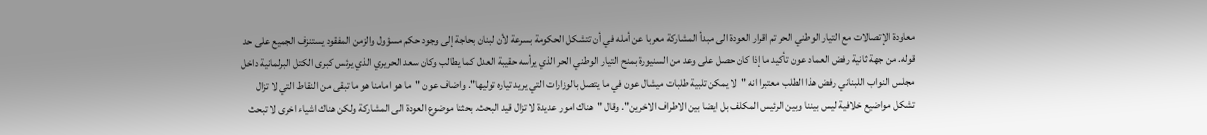معاودة الإتصالات مع التيار الوطني الحر تم اقرار العودة الى مبدأ المشاركة معربا عن أمله في أن تتشكل الحكومة بسرعة لأن لبنان بحاجة إلى وجود حكم مسؤول والزمن المفقود يستنزف الجميع على حد قوله. من جهة ثانية رفض العماد عون تأكيد ما إذا كان حصل على وعد من السنيورة بمنح التيار الوطني الحر الذي يرأسه حقيبة العدل كما يطالب وكان سعد الحريري الذي يرئس كبرى الكتل البرلمانية داخل مجلس النواب اللبناني رفض هذا الطلب معتبرا انه "لا يمكن تلبية طلبات ميشال عون في ما يتصل بالوزارات التي يريد تياره توليها". واضاف عون "ما هو امامنا هو ما تبقى من النقاط التي لا تزال تشكل مواضيع خلافية ليس بيننا وبين الرئيس المكلف بل ايضا بين الاطراف الاخرين". وقال "هناك امور عديدة لا تزال قيد البحث. بحثنا موضوع العودة الى المشاركة ولكن هناك اشياء اخرى لا تبحث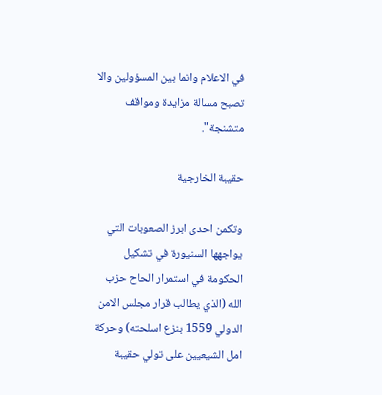في الاعلام وانما بين المسؤولين والا تصبح مسالة مزايدة ومواقف متشنجة".

حقيبة الخارجية

وتكمن احدى ابرز الصعوبات التي يواجهها السنيورة في تشكيل الحكومة في استمرار الحاح حزب الله (الذي يطالب قرار مجلس الامن الدولي 1559 بنزع اسلحته) وحركة امل الشيعيين على تولي حقيبة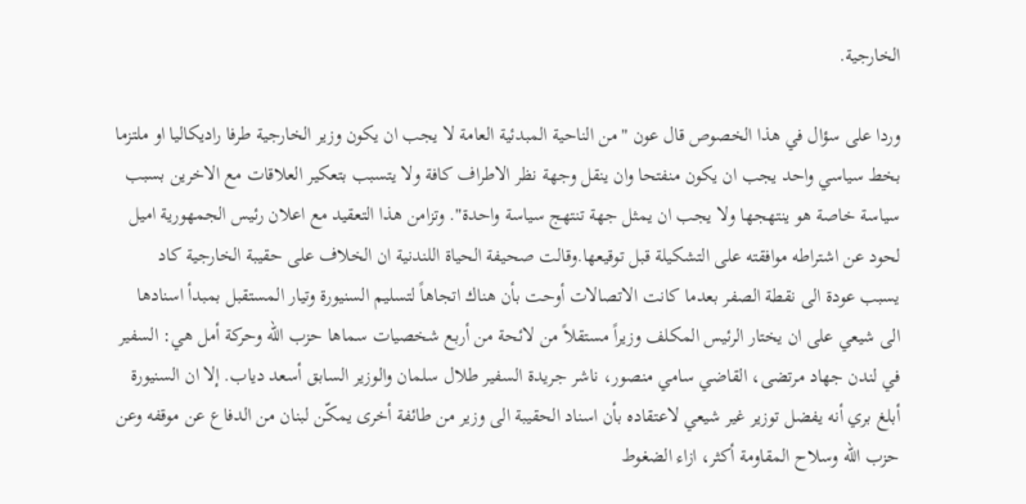الخارجية.

وردا على سؤال في هذا الخصوص قال عون "من الناحية المبدئية العامة لا يجب ان يكون وزير الخارجية طرفا راديكاليا او ملتزما بخط سياسي واحد يجب ان يكون منفتحا وان ينقل وجهة نظر الاطراف كافة ولا يتسبب بتعكير العلاقات مع الاخرين بسبب سياسة خاصة هو ينتهجها ولا يجب ان يمثل جهة تنتهج سياسة واحدة". وتزامن هذا التعقيد مع اعلان رئيس الجمهورية اميل لحود عن اشتراطه موافقته على التشكيلة قبل توقيعها.وقالت صحيفة الحياة اللندنية ان الخلاف على حقيبة الخارجية كاد يسبب عودة الى نقطة الصفر بعدما كانت الاتصالات أوحت بأن هناك اتجاهاً لتسليم السنيورة وتيار المستقبل بمبدأ اسنادها الى شيعي على ان يختار الرئيس المكلف وزيراً مستقلاً من لائحة من أربع شخصيات سماها حزب الله وحركة أمل هي: السفير في لندن جهاد مرتضى، القاضي سامي منصور، ناشر جريدة السفير طلال سلمان والوزير السابق أسعد دياب. إلا ان السنيورة أبلغ بري أنه يفضل توزير غير شيعي لاعتقاده بأن اسناد الحقيبة الى وزير من طائفة أخرى يمكّن لبنان من الدفاع عن موقفه وعن حزب الله وسلاح المقاومة أكثر، ازاء الضغوط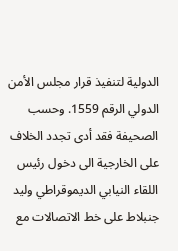الدولية لتنفيذ قرار مجلس الأمن الدولي الرقم 1559. وحسب الصحيفة فقد أدى تجدد الخلاف على الخارجية الى دخول رئيس اللقاء النيابي الديموقراطي وليد جنبلاط على خط الاتصالات مع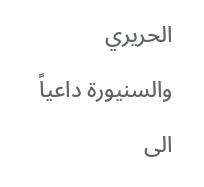الحريري والسنيورة داعياً الى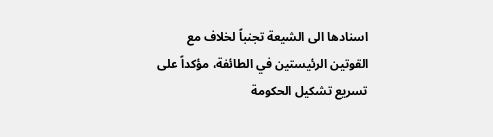اسنادها الى الشيعة تجنباً لخلاف مع القوتين الرئيستين في الطائفة، مؤكداً على تسريع تشكيل الحكومة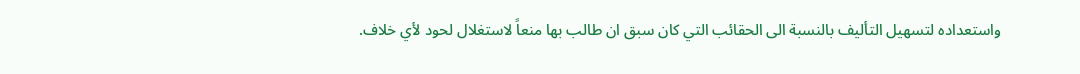واستعداده لتسهيل التأليف بالنسبة الى الحقائب التي كان سبق ان طالب بها منعاً لاستغلال لحود لأي خلاف.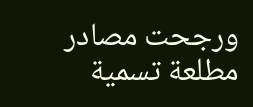ورجحت مصادر مطلعة تسمية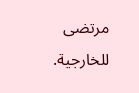مرتضى للخارجية.